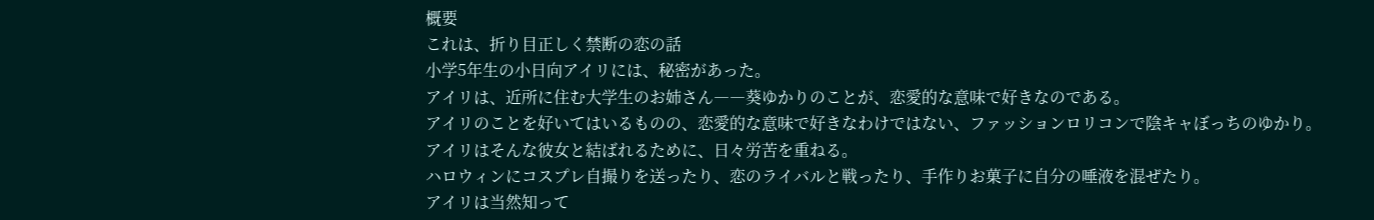概要
これは、折り目正しく禁断の恋の話
小学5年生の小日向アイリには、秘密があった。
アイリは、近所に住む大学生のお姉さん――葵ゆかりのことが、恋愛的な意味で好きなのである。
アイリのことを好いてはいるものの、恋愛的な意味で好きなわけではない、ファッションロリコンで陰キャぼっちのゆかり。
アイリはそんな彼女と結ばれるために、日々労苦を重ねる。
ハロウィンにコスプレ自撮りを送ったり、恋のライバルと戦ったり、手作りお菓子に自分の唾液を混ぜたり。
アイリは当然知って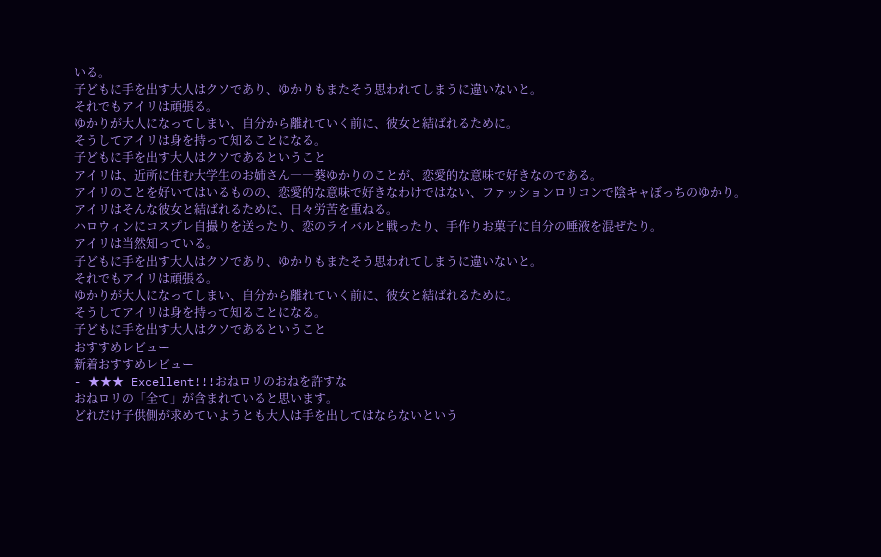いる。
子どもに手を出す大人はクソであり、ゆかりもまたそう思われてしまうに違いないと。
それでもアイリは頑張る。
ゆかりが大人になってしまい、自分から離れていく前に、彼女と結ばれるために。
そうしてアイリは身を持って知ることになる。
子どもに手を出す大人はクソであるということ
アイリは、近所に住む大学生のお姉さん――葵ゆかりのことが、恋愛的な意味で好きなのである。
アイリのことを好いてはいるものの、恋愛的な意味で好きなわけではない、ファッションロリコンで陰キャぼっちのゆかり。
アイリはそんな彼女と結ばれるために、日々労苦を重ねる。
ハロウィンにコスプレ自撮りを送ったり、恋のライバルと戦ったり、手作りお菓子に自分の唾液を混ぜたり。
アイリは当然知っている。
子どもに手を出す大人はクソであり、ゆかりもまたそう思われてしまうに違いないと。
それでもアイリは頑張る。
ゆかりが大人になってしまい、自分から離れていく前に、彼女と結ばれるために。
そうしてアイリは身を持って知ることになる。
子どもに手を出す大人はクソであるということ
おすすめレビュー
新着おすすめレビュー
- ★★★ Excellent!!!おねロリのおねを許すな
おねロリの「全て」が含まれていると思います。
どれだけ子供側が求めていようとも大人は手を出してはならないという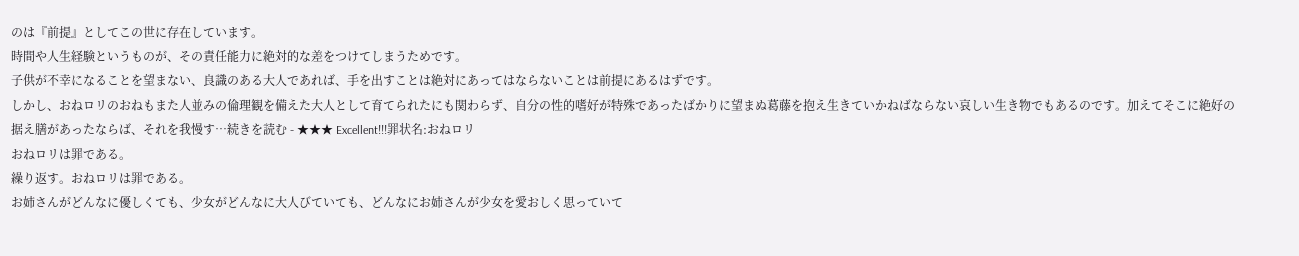のは『前提』としてこの世に存在しています。
時間や人生経験というものが、その責任能力に絶対的な差をつけてしまうためです。
子供が不幸になることを望まない、良識のある大人であれば、手を出すことは絶対にあってはならないことは前提にあるはずです。
しかし、おねロリのおねもまた人並みの倫理観を備えた大人として育てられたにも関わらず、自分の性的嗜好が特殊であったばかりに望まぬ葛藤を抱え生きていかねばならない哀しい生き物でもあるのです。加えてそこに絶好の据え膳があったならば、それを我慢す…続きを読む - ★★★ Excellent!!!罪状名:おねロリ
おねロリは罪である。
繰り返す。おねロリは罪である。
お姉さんがどんなに優しくても、少女がどんなに大人びていても、どんなにお姉さんが少女を愛おしく思っていて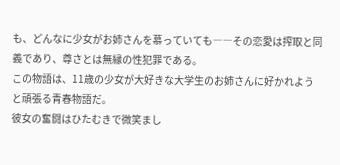も、どんなに少女がお姉さんを慕っていても――その恋愛は搾取と同義であり、尊さとは無縁の性犯罪である。
この物語は、11歳の少女が大好きな大学生のお姉さんに好かれようと頑張る青春物語だ。
彼女の奮闘はひたむきで微笑まし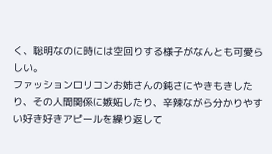く、聡明なのに時には空回りする様子がなんとも可愛らしい。
ファッションロリコンお姉さんの鈍さにやきもきしたり、その人間関係に嫉妬したり、辛辣ながら分かりやすい好き好きアピールを繰り返して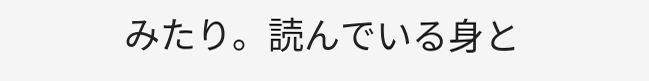みたり。読んでいる身と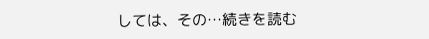しては、その…続きを読む